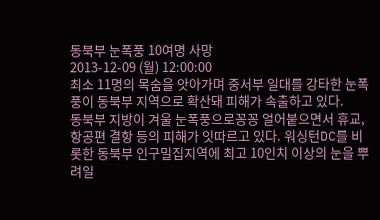동북부 눈폭풍 10여명 사망
2013-12-09 (월) 12:00:00
최소 11명의 목숨을 앗아가며 중서부 일대를 강타한 눈폭풍이 동북부 지역으로 확산돼 피해가 속출하고 있다.
동북부 지방이 겨울 눈폭풍으로꽁꽁 얼어붙으면서 휴교, 항공편 결항 등의 피해가 잇따르고 있다. 워싱턴DC를 비롯한 동북부 인구밀집지역에 최고 10인치 이상의 눈을 뿌려일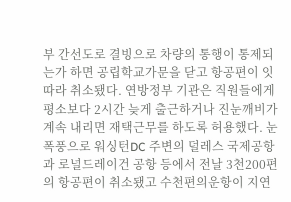부 간선도로 결빙으로 차량의 통행이 통제되는가 하면 공립학교가문을 닫고 항공편이 잇따라 취소됐다. 연방정부 기관은 직원들에게 평소보다 2시간 늦게 출근하거나 진눈깨비가 계속 내리면 재택근무를 하도록 허용했다. 눈폭풍으로 워싱턴DC 주변의 덜레스 국제공항과 로널드레이건 공항 등에서 전날 3천200편의 항공편이 취소됐고 수천편의운항이 지연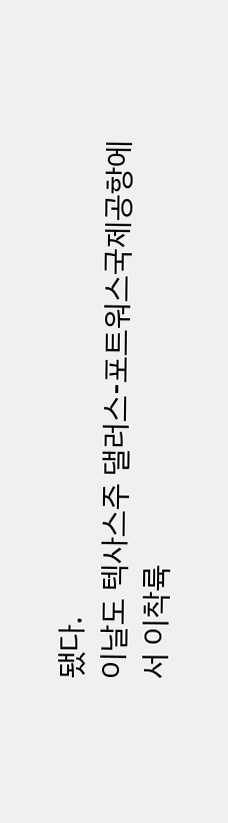됐다.
이날도 텍사스주 댈러스-포트워스국제공항에서 이착륙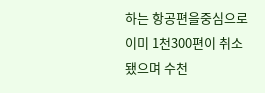하는 항공편을중심으로 이미 1천300편이 취소됐으며 수천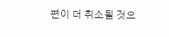편이 더 취소될 것으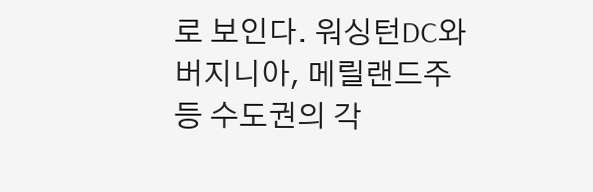로 보인다. 워싱턴DC와 버지니아, 메릴랜드주등 수도권의 각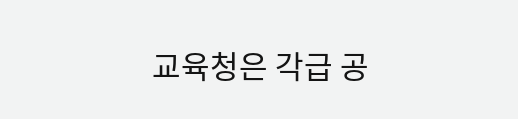교육청은 각급 공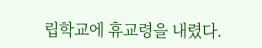립학교에 휴교령을 내렸다.